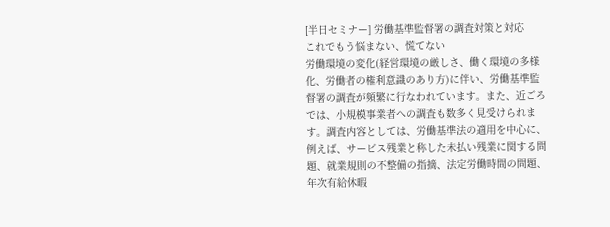[半日セミナー] 労働基準監督署の調査対策と対応
これでもう悩まない、慌てない
労働環境の変化(経営環境の厳しさ、働く環境の多様化、労働者の権利意識のあり方)に伴い、労働基準監督署の調査が頻繁に行なわれています。また、近ごろでは、小規模事業者への調査も数多く見受けられます。調査内容としては、労働基準法の適用を中心に、例えば、サービス残業と称した未払い残業に関する問題、就業規則の不整備の指摘、法定労働時間の問題、年次有給休暇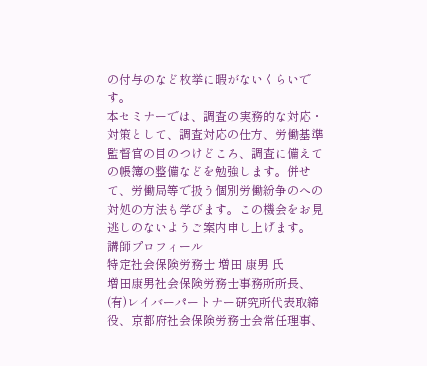の付与のなど枚挙に暇がないくらいです。
本セミナーでは、調査の実務的な対応・対策として、調査対応の仕方、労働基準監督官の目のつけどころ、調査に備えての帳簿の整備などを勉強します。併せて、労働局等で扱う個別労働紛争のへの対処の方法も学びます。この機会をお見逃しのないようご案内申し上げます。
講師プロフィール
特定社会保険労務士 増田 康男 氏
増田康男社会保険労務士事務所所長、(有)レイバーパートナー研究所代表取締役、京都府社会保険労務士会常任理事、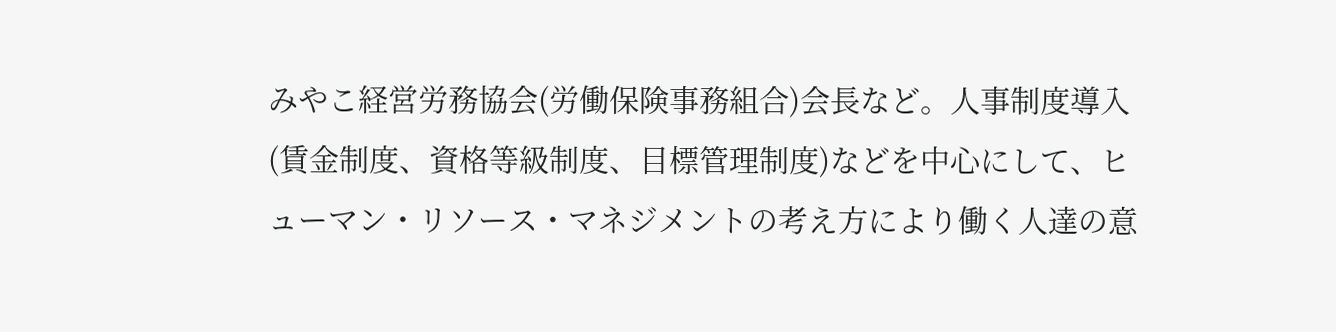みやこ経営労務協会(労働保険事務組合)会長など。人事制度導入(賃金制度、資格等級制度、目標管理制度)などを中心にして、ヒューマン・リソース・マネジメントの考え方により働く人達の意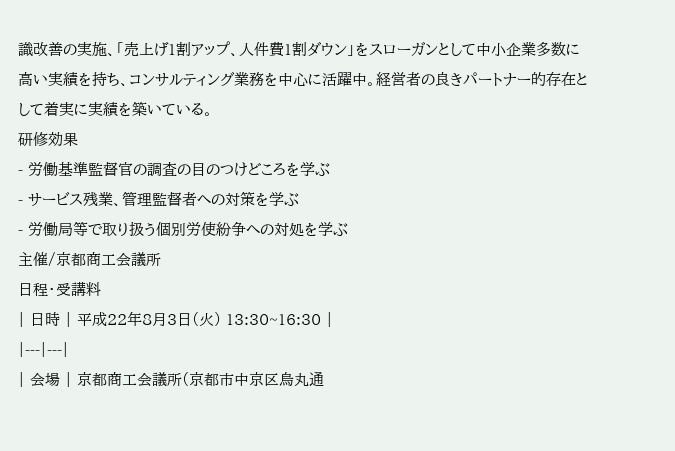識改善の実施、「売上げ1割アップ、人件費1割ダウン」をスローガンとして中小企業多数に高い実績を持ち、コンサルティング業務を中心に活躍中。経営者の良きパートナー的存在として着実に実績を築いている。
研修効果
- 労働基準監督官の調査の目のつけどころを学ぶ
- サービス残業、管理監督者への対策を学ぶ
- 労働局等で取り扱う個別労使紛争への対処を学ぶ
主催/京都商工会議所
日程・受講料
| 日時 | 平成22年8月3日(火) 13:30~16:30 |
|---|---|
| 会場 | 京都商工会議所(京都市中京区烏丸通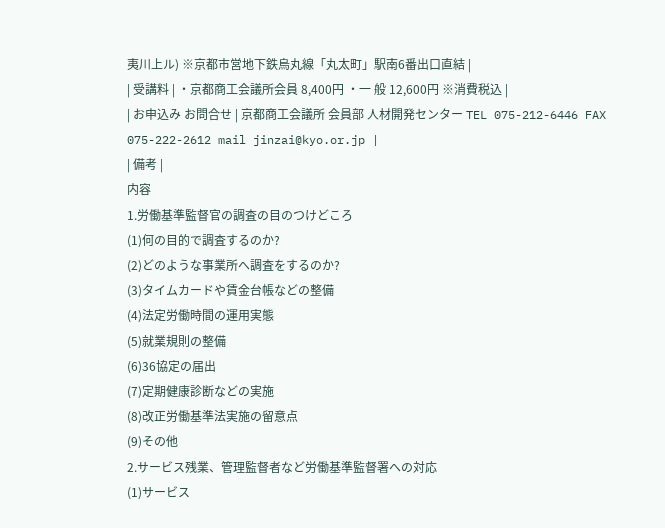夷川上ル) ※京都市営地下鉄烏丸線「丸太町」駅南6番出口直結 |
| 受講料 | ・京都商工会議所会員 8,400円 ・一 般 12,600円 ※消費税込 |
| お申込み お問合せ | 京都商工会議所 会員部 人材開発センター TEL 075-212-6446 FAX 075-222-2612 mail jinzai@kyo.or.jp |
| 備考 |
内容
1.労働基準監督官の調査の目のつけどころ
(1)何の目的で調査するのか?
(2)どのような事業所へ調査をするのか?
(3)タイムカードや賃金台帳などの整備
(4)法定労働時間の運用実態
(5)就業規則の整備
(6)36協定の届出
(7)定期健康診断などの実施
(8)改正労働基準法実施の留意点
(9)その他
2.サービス残業、管理監督者など労働基準監督署への対応
(1)サービス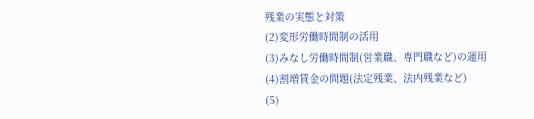残業の実態と対策
(2)変形労働時間制の活用
(3)みなし労働時間制(営業職、専門職など)の運用
(4)割増賃金の問題(法定残業、法内残業など)
(5)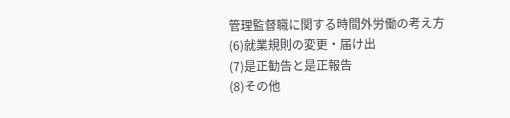管理監督職に関する時間外労働の考え方
(6)就業規則の変更・届け出
(7)是正勧告と是正報告
(8)その他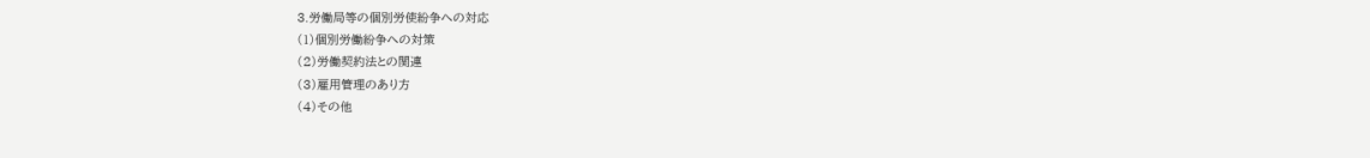3.労働局等の個別労使紛争への対応
(1)個別労働紛争への対策
(2)労働契約法との関連
(3)雇用管理のあり方
(4)その他